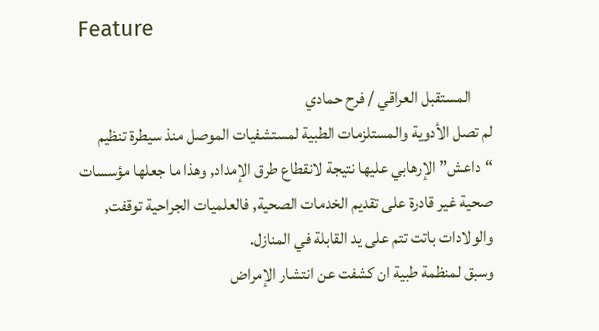Feature

      المستقبل العراقي / فرح حمادي
لم تصل الأدوية والمستلزمات الطبية لمستشفيات الموصل منذ سيطرة تنظيم “داعش” الإرهابي عليها نتيجة لانقطاع طرق الإمداد, وهذا ما جعلها مؤسسات صحية غير قادرة على تقديم الخدمات الصحية, فالعلميات الجراحية توقفت, والولادات باتت تتم على يد القابلة في المنازل.
وسبق لمنظمة طبية ان كشفت عن انتشار الإمراض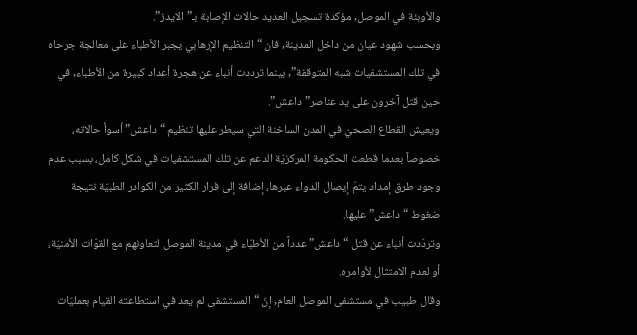والأوبئة في الموصل, مؤكدة تسجيل العديد حالات الإصابة بـ”الايدز”.
وبحسب شهود عيان من داخل المدينة, فان “التنظيم الإرهابي يجبر الأطباء على معالجة جرحاه في تلك المستشفيات شبه المتوقفة”, بينما ترددت أنباء عن هجرة أعداد كبيرة من الأطباء, في حين قتل آخرون على يد عناصر”داعش”.
ويعيش القطاع الصحيّ في المدن الساخنة التي سيطر عليها تنظيم “داعش” أسوأ حالاته، خصوصاً بعدما قطعت الحكومة المركزيّة الدعم عن تلك المستشفيات في شكل كامل، بسبب عدم وجود طرق إمداد يتمّ إيصال الدواء عبرها، إضافة إلى فرار الكثير من الكوادر الطبيّة نتيجة ضغوط “داعش” عليها.
وتردّدت أنباء عن قتل “داعش” عدداً من الأطبّاء في مدينة الموصل لتعاونهم مع القوّات الأمنيّة، أو لعدم الامتثال لأوامره.
وقال طبيب في مستشفى الموصل العام, إنّ “المستشفى لم يعد في استطاعته القيام بعمليّات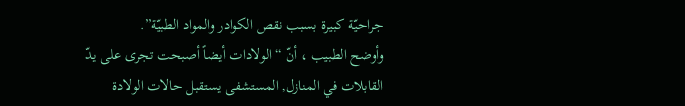جراحيّة كبيرة بسبب نقص الكوادر والمواد الطبيّة”.
وأوضح الطبيب ، أنّ “الولادات أيضاً أصبحت تجرى على يدّ القابلات في المنازل, المستشفى يستقبل حالات الولادة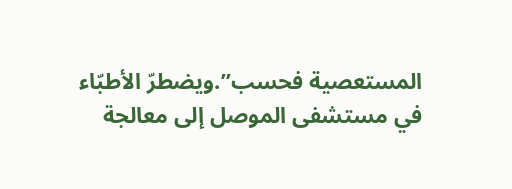المستعصية فحسب”.ويضطرّ الأطبّاء في مستشفى الموصل إلى معالجة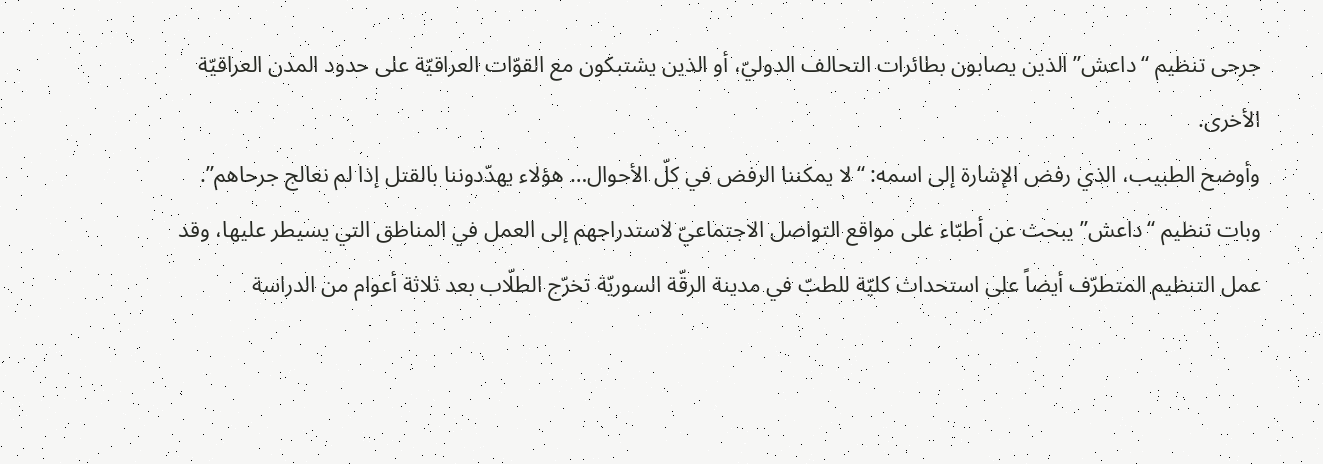جرحى تنظيم “داعش” الذين يصابون بطائرات التحالف الدوليّ، أو الذين يشتبكون مع القوّات العراقيّة على حدود المدن العراقيّة الأخرى.
وأوضح الطبيب، الذي رفض الإشارة إلى اسمه: “لا يمكننا الرفض في كلّ الأحوال… هؤلاء يهدّدوننا بالقتل إذا لم نعالج جرحاهم”.
وبات تنظيم “داعش” يبحث عن أطبّاء على مواقع التواصل الاجتماعيّ لاستدراجهم إلى العمل في المناطق التي يسيطر عليها، وقد عمل التنظيم المتطرّف أيضاً على استحداث كليّة للطبّ في مدينة الرقّة السوريّة تخرّج الطلّاب بعد ثلاثة أعوام من الدراسة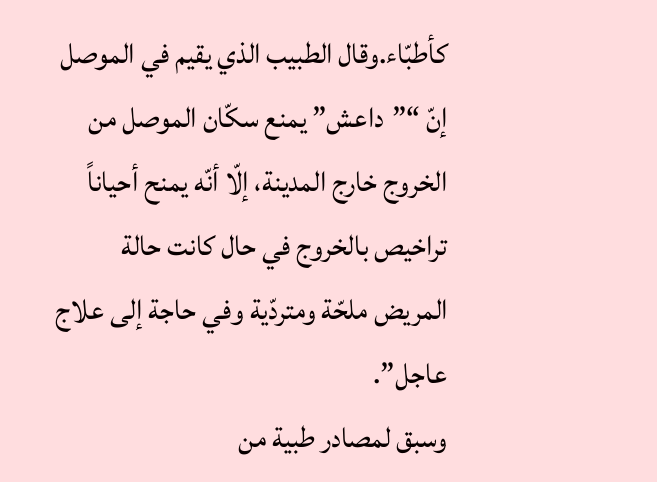كأطبّاء.وقال الطبيب الذي يقيم في الموصل إنّ “”داعش” يمنع سكّان الموصل من الخروج خارج المدينة، إلّا أنّه يمنح أحياناً تراخيص بالخروج في حال كانت حالة المريض ملحّة ومتردّية وفي حاجة إلى علاج عاجل”.
وسبق لمصادر طبية من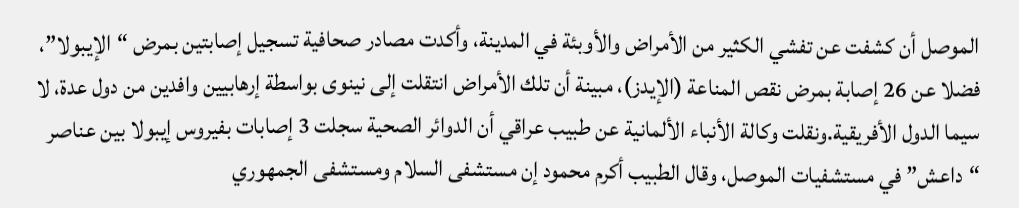الموصل أن كشفت عن تفشي الكثير من الأمراض والأوبئة في المدينة، وأكدت مصادر صحافية تسجيل إصابتين بمرض “الإيبولا”، فضلا عن 26 إصابة بمرض نقص المناعة (الإيدز)، مبينة أن تلك الأمراض انتقلت إلى نينوى بواسطة إرهابيين وافدين من دول عدة، لا سيما الدول الأفريقية.ونقلت وكالة الأنباء الألمانية عن طبيب عراقي أن الدوائر الصحية سجلت 3 إصابات بفيروس إيبولا بين عناصر “داعش” في مستشفيات الموصل، وقال الطبيب أكرم محمود إن مستشفى السلام ومستشفى الجمهوري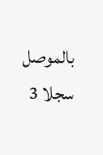بالموصل سجلا 3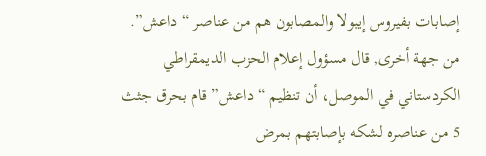إصابات بفيروس إيبولا والمصابون هم من عناصر “داعش”. من جهة أخرى, قال مسؤول إعلام الحزب الديمقراطي الكردستاني في الموصل، أن تنظيم “داعش” قام بحرق جثث 5 من عناصره لشكه بإصابتهم بمرض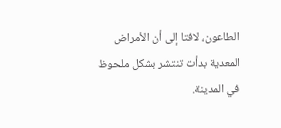الطاعون، لافتا إلى أن الأمراض المعدية بدأت تنتشر بشكل ملحوظ في المدينة.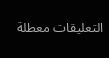التعليقات معطلة